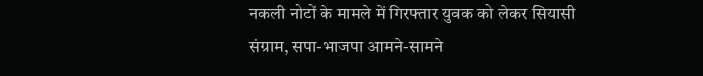नकली नोटों के मामले में गिरफ्तार युवक को लेकर सियासी संग्राम, सपा-भाजपा आमने-सामने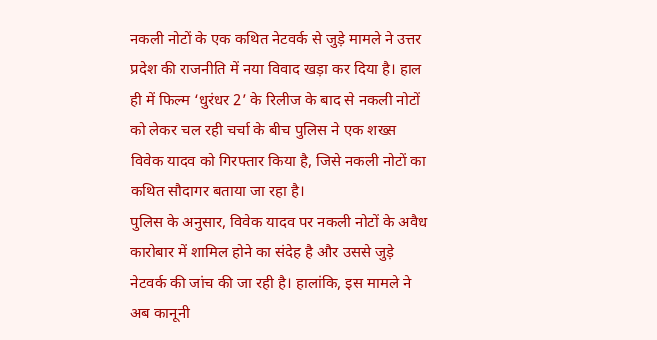नकली नोटों के एक कथित नेटवर्क से जुड़े मामले ने उत्तर प्रदेश की राजनीति में नया विवाद खड़ा कर दिया है। हाल ही में फिल्म ‘धुरंधर 2’ के रिलीज के बाद से नकली नोटों को लेकर चल रही चर्चा के बीच पुलिस ने एक शख्स विवेक यादव को गिरफ्तार किया है, जिसे नकली नोटों का कथित सौदागर बताया जा रहा है।
पुलिस के अनुसार, विवेक यादव पर नकली नोटों के अवैध कारोबार में शामिल होने का संदेह है और उससे जुड़े नेटवर्क की जांच की जा रही है। हालांकि, इस मामले ने अब कानूनी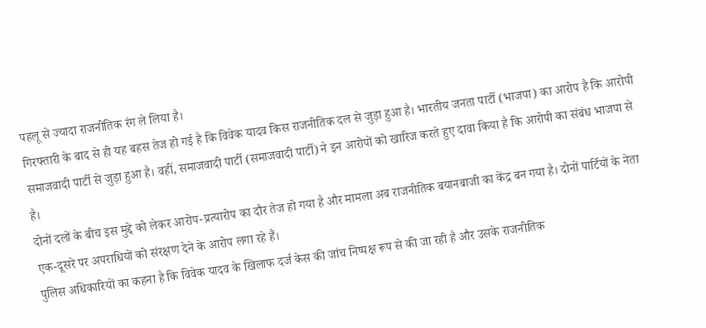पहलू से ज्यादा राजनीतिक रंग ले लिया है।
गिरफ्तारी के बाद से ही यह बहस तेज हो गई है कि विवेक यादव किस राजनीतिक दल से जुड़ा हुआ है। भारतीय जनता पार्टी (भाजपा) का आरोप है कि आरोपी समाजवादी पार्टी से जुड़ा हुआ है। वहीं, समाजवादी पार्टी (समाजवादी पार्टी) ने इन आरोपों को खारिज करते हुए दावा किया है कि आरोपी का संबंध भाजपा से है।
दोनों दलों के बीच इस मुद्दे को लेकर आरोप-प्रत्यारोप का दौर तेज हो गया है और मामला अब राजनीतिक बयानबाजी का केंद्र बन गया है। दोनों पार्टियों के नेता एक-दूसरे पर अपराधियों को संरक्षण देने के आरोप लगा रहे हैं।
पुलिस अधिकारियों का कहना है कि विवेक यादव के खिलाफ दर्ज केस की जांच निष्पक्ष रूप से की जा रही है और उसके राजनीतिक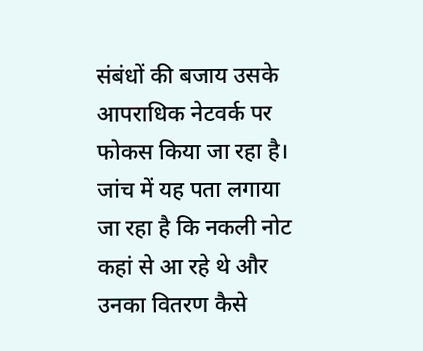संबंधों की बजाय उसके आपराधिक नेटवर्क पर फोकस किया जा रहा है। जांच में यह पता लगाया जा रहा है कि नकली नोट कहां से आ रहे थे और उनका वितरण कैसे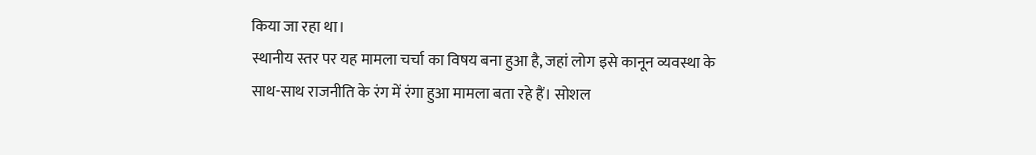किया जा रहा था।
स्थानीय स्तर पर यह मामला चर्चा का विषय बना हुआ है, जहां लोग इसे कानून व्यवस्था के साथ-साथ राजनीति के रंग में रंगा हुआ मामला बता रहे हैं। सोशल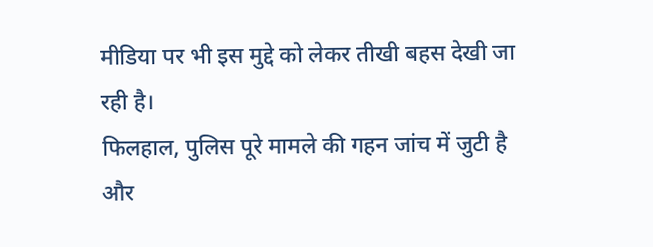मीडिया पर भी इस मुद्दे को लेकर तीखी बहस देखी जा रही है।
फिलहाल, पुलिस पूरे मामले की गहन जांच में जुटी है और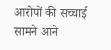आरोपों की सच्चाई सामने आने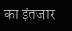का इंतजार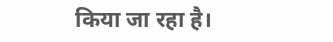किया जा रहा है।